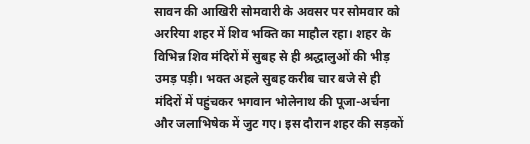सावन की आखिरी सोमवारी के अवसर पर सोमवार को अररिया शहर में शिव भक्ति का माहौल रहा। शहर के विभिन्न शिव मंदिरों में सुबह से ही श्रद्धालुओं की भीड़ उमड़ पड़ी। भक्त अहले सुबह करीब चार बजे से ही मंदिरों में पहुंचकर भगवान भोलेनाथ की पूजा-अर्चना और जलाभिषेक में जुट गए। इस दौरान शहर की सड़कों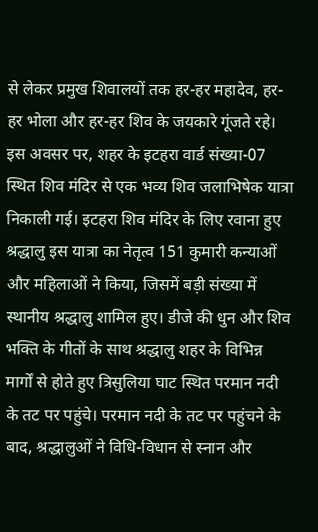से लेकर प्रमुख शिवालयों तक हर-हर महादेव, हर-हर भोला और हर-हर शिव के जयकारे गूंजते रहे। इस अवसर पर, शहर के इटहरा वार्ड संख्या-07 स्थित शिव मंदिर से एक भव्य शिव जलाभिषेक यात्रा निकाली गई। इटहरा शिव मंदिर के लिए रवाना हुए श्रद्धालु इस यात्रा का नेतृत्व 151 कुमारी कन्याओं और महिलाओं ने किया, जिसमें बड़ी संख्या में स्थानीय श्रद्धालु शामिल हुए। डीजे की धुन और शिव भक्ति के गीतों के साथ श्रद्धालु शहर के विभिन्न मार्गों से होते हुए त्रिसुलिया घाट स्थित परमान नदी के तट पर पहुंचे। परमान नदी के तट पर पहुंचने के बाद, श्रद्धालुओं ने विधि-विधान से स्नान और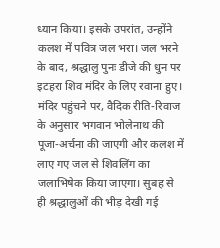ध्यान किया। इसके उपरांत, उन्होंने कलश में पवित्र जल भरा। जल भरने के बाद, श्रद्धालु पुनः डीजे की धुन पर इटहरा शिव मंदिर के लिए रवाना हुए। मंदिर पहुंचने पर, वैदिक रीति-रिवाज के अनुसार भगवान भोलेनाथ की पूजा-अर्चना की जाएगी और कलश में लाए गए जल से शिवलिंग का जलाभिषेक किया जाएगा। सुबह से ही श्रद्धालुओं की भीड़ देखी गई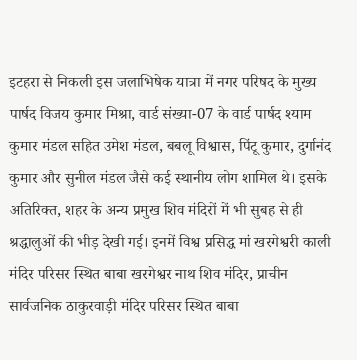इटहरा से निकली इस जलाभिषेक यात्रा में नगर परिषद के मुख्य पार्षद विजय कुमार मिश्रा, वार्ड संख्या-07 के वार्ड पार्षद श्याम कुमार मंडल सहित उमेश मंडल, बबलू विश्वास, पिंटू कुमार, दुर्गानंद कुमार और सुनील मंडल जैसे कई स्थानीय लोग शामिल थे। इसके अतिरिक्त, शहर के अन्य प्रमुख शिव मंदिरों में भी सुबह से ही श्रद्धालुओं की भीड़ देखी गई। इनमें विश्व प्रसिद्ध मां खरगेश्वरी काली मंदिर परिसर स्थित बाबा खरगेश्वर नाथ शिव मंदिर, प्राचीन सार्वजनिक ठाकुरवाड़ी मंदिर परिसर स्थित बाबा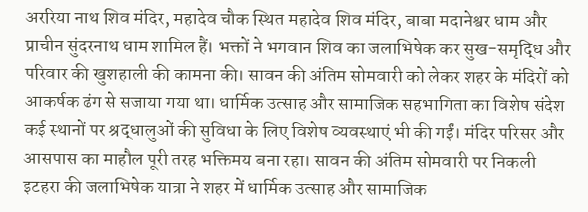अररिया नाथ शिव मंदिर, महादेव चौक स्थित महादेव शिव मंदिर, बाबा मदानेश्वर धाम और प्राचीन सुंदरनाथ धाम शामिल हैं। भक्तों ने भगवान शिव का जलाभिषेक कर सुख-समृद्धि और परिवार की खुशहाली की कामना की। सावन की अंतिम सोमवारी को लेकर शहर के मंदिरों को आकर्षक ढंग से सजाया गया था। धार्मिक उत्साह और सामाजिक सहभागिता का विशेष संदेश कई स्थानों पर श्रद्धालुओं की सुविधा के लिए विशेष व्यवस्थाएं भी की गईं। मंदिर परिसर और आसपास का माहौल पूरी तरह भक्तिमय बना रहा। सावन की अंतिम सोमवारी पर निकली इटहरा की जलाभिषेक यात्रा ने शहर में धार्मिक उत्साह और सामाजिक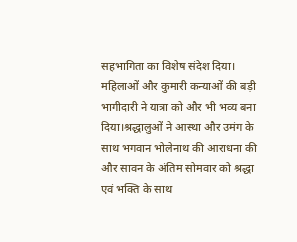सहभागिता का विशेष संदेश दिया। महिलाओं और कुमारी कन्याओं की बड़ी भागीदारी ने यात्रा को और भी भव्य बना दिया।श्रद्धालुओं ने आस्था और उमंग के साथ भगवान भोलेनाथ की आराधना की और सावन के अंतिम सोमवार को श्रद्धा एवं भक्ति के साथ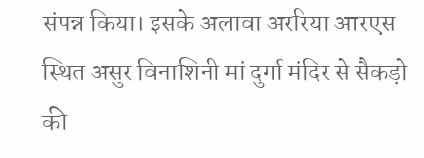संपन्न किया। इसके अलावा अररिया आरएस स्थित असुर विनाशिनी मां दुर्गा मंदिर से सैकड़ो की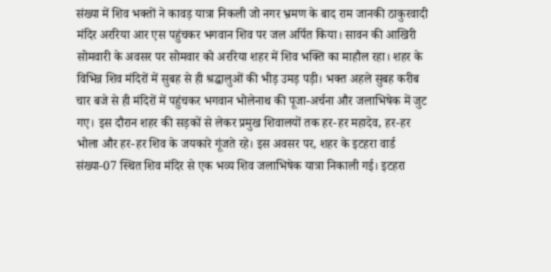संख्या में शिव भक्तों ने कावड़ यात्रा निकली जो नगर भ्रमण के बाद राम जानकी ठाकुरवादी मंदिर अररिया आर एस पहुंचकर भगवान शिव पर जल अर्पित किया। सावन की आखिरी सोमवारी के अवसर पर सोमवार को अररिया शहर में शिव भक्ति का माहौल रहा। शहर के विभिन्न शिव मंदिरों में सुबह से ही श्रद्धालुओं की भीड़ उमड़ पड़ी। भक्त अहले सुबह करीब चार बजे से ही मंदिरों में पहुंचकर भगवान भोलेनाथ की पूजा-अर्चना और जलाभिषेक में जुट गए। इस दौरान शहर की सड़कों से लेकर प्रमुख शिवालयों तक हर-हर महादेव, हर-हर भोला और हर-हर शिव के जयकारे गूंजते रहे। इस अवसर पर, शहर के इटहरा वार्ड संख्या-07 स्थित शिव मंदिर से एक भव्य शिव जलाभिषेक यात्रा निकाली गई। इटहरा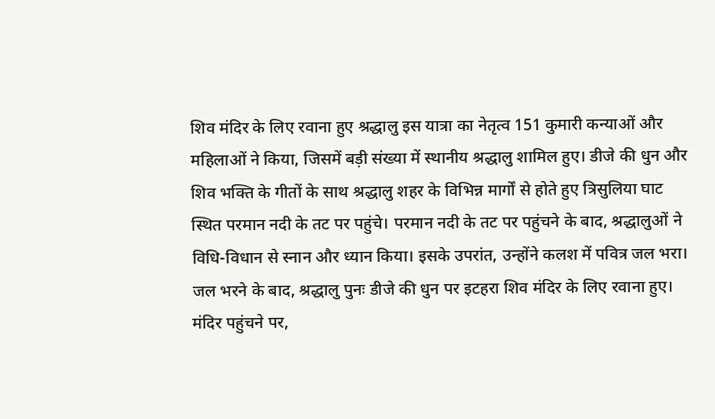शिव मंदिर के लिए रवाना हुए श्रद्धालु इस यात्रा का नेतृत्व 151 कुमारी कन्याओं और महिलाओं ने किया, जिसमें बड़ी संख्या में स्थानीय श्रद्धालु शामिल हुए। डीजे की धुन और शिव भक्ति के गीतों के साथ श्रद्धालु शहर के विभिन्न मार्गों से होते हुए त्रिसुलिया घाट स्थित परमान नदी के तट पर पहुंचे। परमान नदी के तट पर पहुंचने के बाद, श्रद्धालुओं ने विधि-विधान से स्नान और ध्यान किया। इसके उपरांत, उन्होंने कलश में पवित्र जल भरा। जल भरने के बाद, श्रद्धालु पुनः डीजे की धुन पर इटहरा शिव मंदिर के लिए रवाना हुए। मंदिर पहुंचने पर,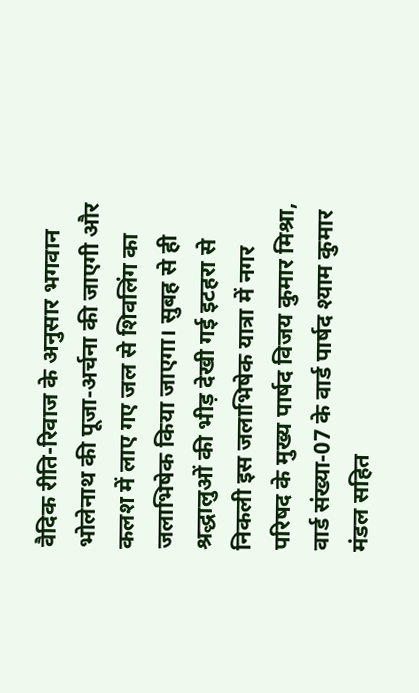वैदिक रीति-रिवाज के अनुसार भगवान भोलेनाथ की पूजा-अर्चना की जाएगी और कलश में लाए गए जल से शिवलिंग का जलाभिषेक किया जाएगा। सुबह से ही श्रद्धालुओं की भीड़ देखी गई इटहरा से निकली इस जलाभिषेक यात्रा में नगर परिषद के मुख्य पार्षद विजय कुमार मिश्रा, वार्ड संख्या-07 के वार्ड पार्षद श्याम कुमार मंडल सहित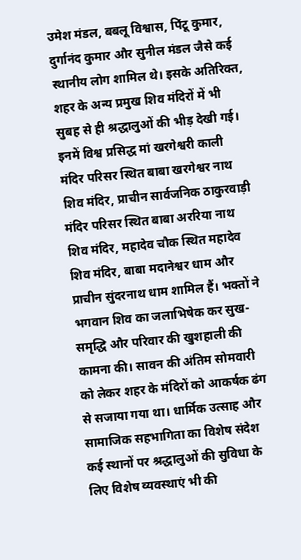उमेश मंडल, बबलू विश्वास, पिंटू कुमार, दुर्गानंद कुमार और सुनील मंडल जैसे कई स्थानीय लोग शामिल थे। इसके अतिरिक्त, शहर के अन्य प्रमुख शिव मंदिरों में भी सुबह से ही श्रद्धालुओं की भीड़ देखी गई। इनमें विश्व प्रसिद्ध मां खरगेश्वरी काली मंदिर परिसर स्थित बाबा खरगेश्वर नाथ शिव मंदिर, प्राचीन सार्वजनिक ठाकुरवाड़ी मंदिर परिसर स्थित बाबा अररिया नाथ शिव मंदिर, महादेव चौक स्थित महादेव शिव मंदिर, बाबा मदानेश्वर धाम और प्राचीन सुंदरनाथ धाम शामिल हैं। भक्तों ने भगवान शिव का जलाभिषेक कर सुख-समृद्धि और परिवार की खुशहाली की कामना की। सावन की अंतिम सोमवारी को लेकर शहर के मंदिरों को आकर्षक ढंग से सजाया गया था। धार्मिक उत्साह और सामाजिक सहभागिता का विशेष संदेश कई स्थानों पर श्रद्धालुओं की सुविधा के लिए विशेष व्यवस्थाएं भी की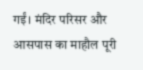गईं। मंदिर परिसर और आसपास का माहौल पूरी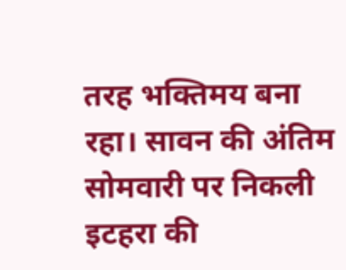तरह भक्तिमय बना रहा। सावन की अंतिम सोमवारी पर निकली इटहरा की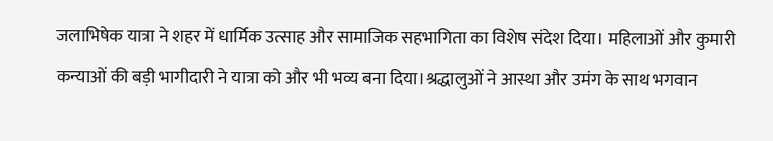जलाभिषेक यात्रा ने शहर में धार्मिक उत्साह और सामाजिक सहभागिता का विशेष संदेश दिया। महिलाओं और कुमारी कन्याओं की बड़ी भागीदारी ने यात्रा को और भी भव्य बना दिया।श्रद्धालुओं ने आस्था और उमंग के साथ भगवान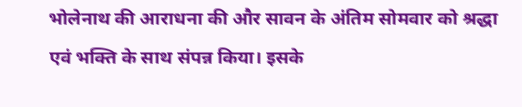भोलेनाथ की आराधना की और सावन के अंतिम सोमवार को श्रद्धा एवं भक्ति के साथ संपन्न किया। इसके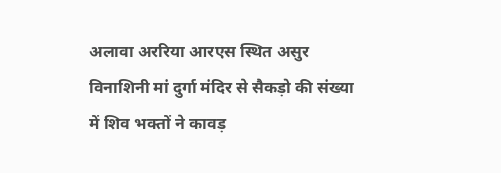अलावा अररिया आरएस स्थित असुर विनाशिनी मां दुर्गा मंदिर से सैकड़ो की संख्या में शिव भक्तों ने कावड़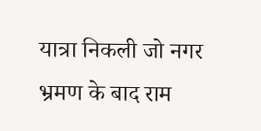यात्रा निकली जो नगर भ्रमण के बाद राम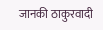जानकी ठाकुरवादी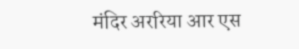मंदिर अररिया आर एस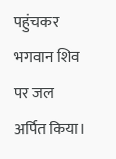पहुंचकर भगवान शिव पर जल अर्पित किया।